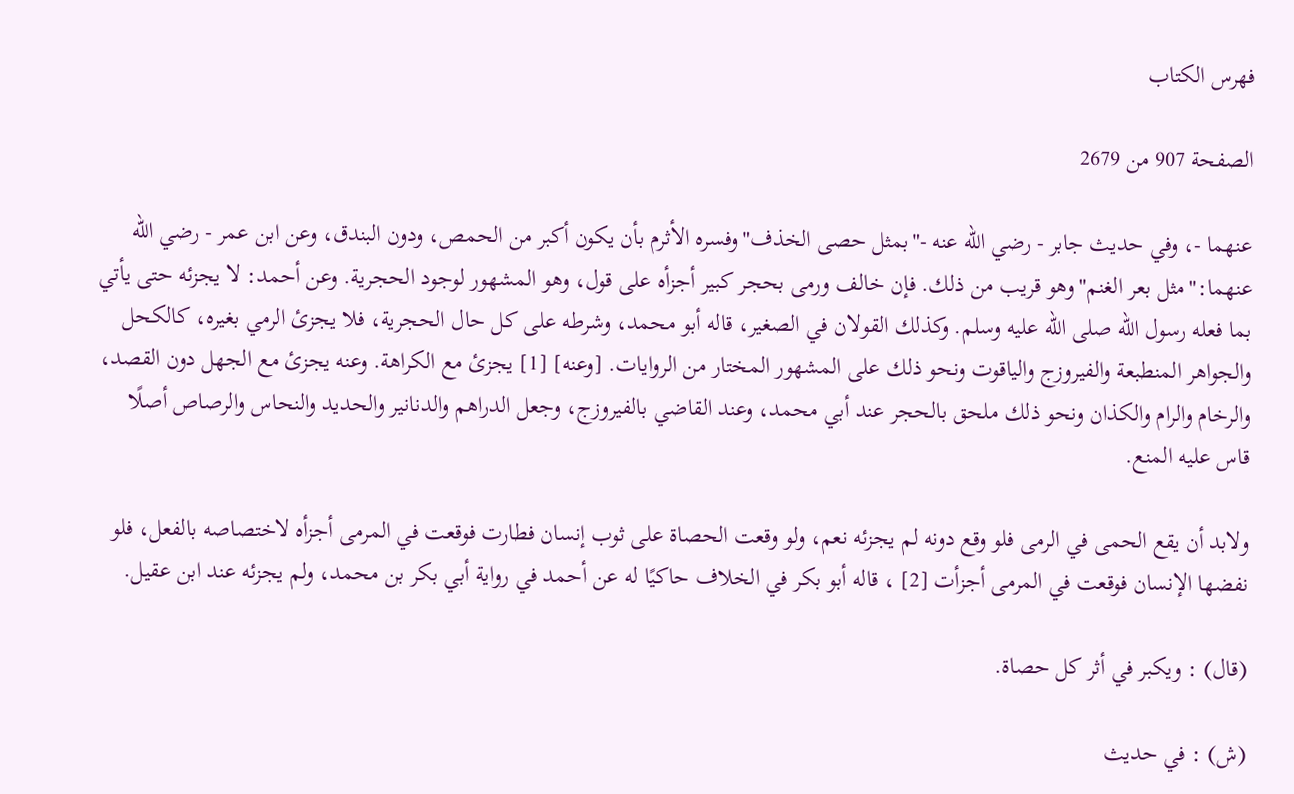فهرس الكتاب

الصفحة 907 من 2679

عنهما -، وفي حديث جابر - رضي الله عنه -"بمثل حصى الخذف"وفسره الأثرم بأن يكون أكبر من الحمص، ودون البندق، وعن ابن عمر - رضي الله عنهما:"مثل بعر الغنم"وهو قريب من ذلك. فإن خالف ورمى بحجر كبير أجزأه على قول، وهو المشهور لوجود الحجرية. وعن أحمد: لا يجزئه حتى يأتي بما فعله رسول الله صلى الله عليه وسلم. وكذلك القولان في الصغير، قاله أبو محمد، وشرطه على كل حال الحجرية، فلا يجزئ الرمي بغيره، كالكحل والجواهر المنطبعة والفيروزج والياقوت ونحو ذلك على المشهور المختار من الروايات. [وعنه] [1] يجزئ مع الكراهة. وعنه يجزئ مع الجهل دون القصد، والرخام والرام والكذان ونحو ذلك ملحق بالحجر عند أبي محمد، وعند القاضي بالفيروزج، وجعل الدراهم والدنانير والحديد والنحاس والرصاص أصلًا قاس عليه المنع.

ولابد أن يقع الحمى في الرمى فلو وقع دونه لم يجزئه نعم، ولو وقعت الحصاة على ثوب إنسان فطارت فوقعت في المرمى أجزأه لاختصاصه بالفعل، فلو نفضها الإنسان فوقعت في المرمى أجزأت [2] ، قاله أبو بكر في الخلاف حاكيًا له عن أحمد في رواية أبي بكر بن محمد، ولم يجزئه عند ابن عقيل.

(قال) : ويكبر في أثر كل حصاة.

(ش) : في حديث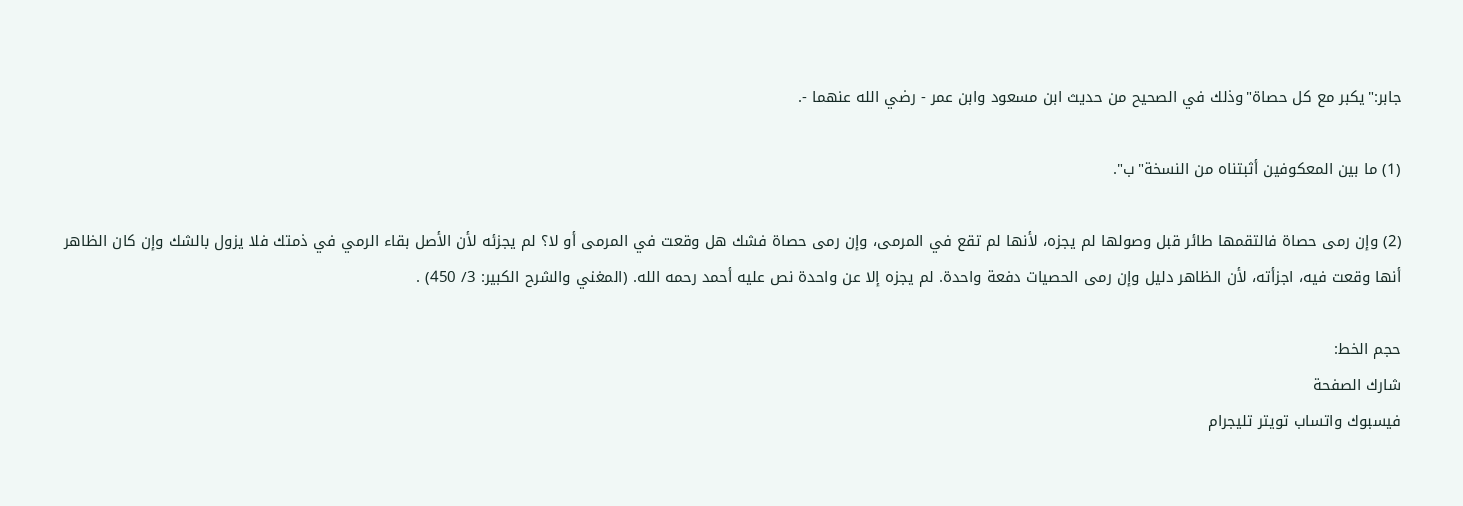جابر:"يكبر مع كل حصاة"وذلك في الصحيح من حديث ابن مسعود وابن عمر - رضي الله عنهما -.

(1) ما بين المعكوفين أثبتناه من النسخة"ب".

(2) وإن رمى حصاة فالتقمها طائر قبل وصولها لم يجزه، لأنها لم تقع في المرمى، وإن رمى حصاة فشك هل وقعت في المرمى أو لا؟ لم يجزئه لأن الأصل بقاء الرمي في ذمتك فلا يزول بالشك وإن كان الظاهر أنها وقعت فيه، اجزأته، لأن الظاهر دليل وإن رمى الحصيات دفعة واحدة. لم يجزه إلا عن واحدة نص عليه أحمد رحمه الله. (المغني والشرح الكبير: 3/ 450) .

حجم الخط:
شارك الصفحة
فيسبوك واتساب تويتر تليجرام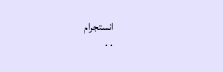انستجرام
. .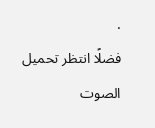.
فضلًا انتظر تحميل الصوت